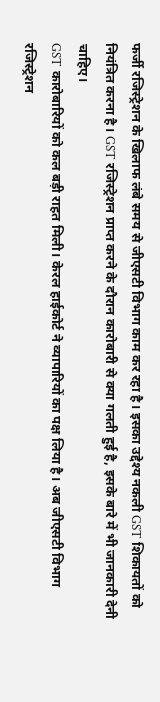फर्जी रजिस्ट्रेशन के खिलाफ लंबे समय से जीएसटी विभाग काम कर रहा है। इसका उद्देश्य नकली GST शिकायतों को नियंत्रित करना है। GST रजिस्ट्रेशन प्राप्त करने के दौरान कारोबारी से क्या गलती हुई है, इसके बारे में भी जानकारी देनी चाहिए।
GST कारोबारियों को कल बड़ी राहत मिली। केरल हाईकोर्ट ने व्यापारियों का पक्ष लिया है। अब जीएसटी विभाग रजिस्ट्रेशन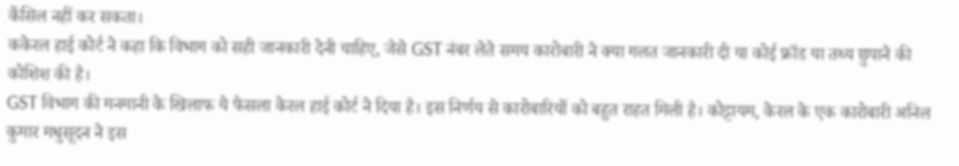कैंसिल नहीं कर सकता।
ककेरल हाई कोर्ट ने कहा कि विभाग को सही जानकारी देनी चाहिए, जैसे GST नंबर लेते समय कारोबारी ने क्या गलत जानकारी दी या कोई फ्रॉड या तथ्य छुपाने की कोशिश की है।
GST विभाग की मनमानी के खिलाफ ये फैसला केरल हाई कोर्ट ने दिया है। इस निर्णय से कारोबारियों को बहुत राहत मिली है। कोट्टायम, केरल के एक कारोबारी अनिल कुमार मधुसूदन ने इस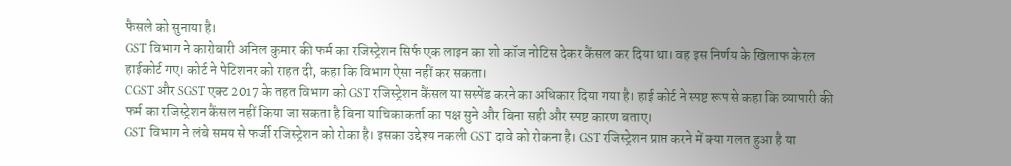फैसले को सुनाया है।
GST विभाग ने कारोबारी अनिल कुमार की फर्म का रजिस्ट्रेशन सिर्फ एक लाइन का शो कॉज नोटिस देकर कैंसल कर दिया था। वह इस निर्णय के खिलाफ केरल हाईकोर्ट गए। कोर्ट ने पेटिशनर को राहत दी, कहा कि विभाग ऐसा नहीं कर सकता।
CGST और SGST एक्ट 2017 के तहत विभाग को GST रजिस्ट्रेशन कैंसल या सस्पेंड करने का अधिकार दिया गया है। हाई कोर्ट ने स्पष्ट रूप से कहा कि व्यापारी की फर्म का रजिस्ट्रेशन कैंसल नहीं किया जा सकता है बिना याचिकाकर्ता का पक्ष सुने और बिना सही और स्पष्ट कारण बताए।
GST विभाग ने लंबे समय से फर्जी रजिस्ट्रेशन को रोका है। इसका उद्देश्य नकली GST दावे को रोकना है। GST रजिस्ट्रेशन प्राप्त करने में क्या गलत हुआ है या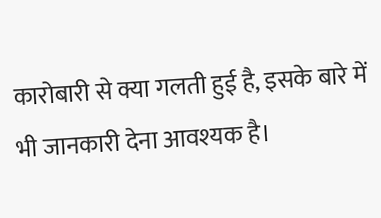कारोबारी से क्या गलती हुई है, इसके बारे में भी जानकारी देना आवश्यक है।